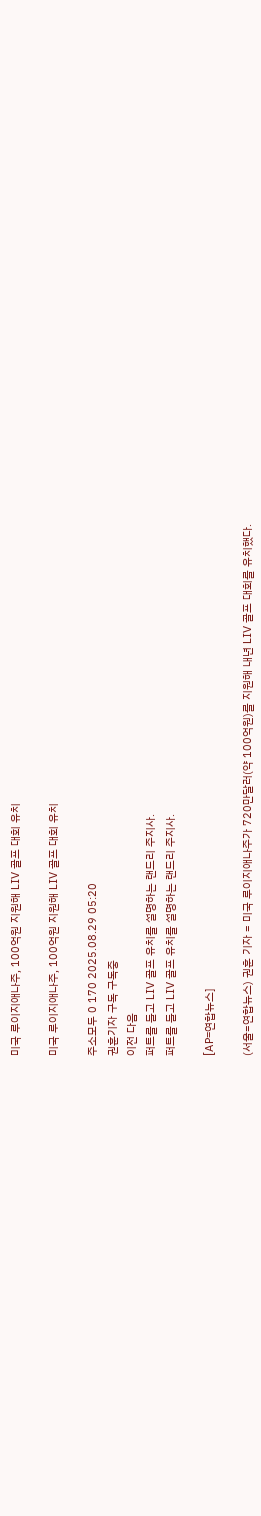미국 루이지애나주, 100억원 지원해 LIV 골프 대회 유치

미국 루이지애나주, 100억원 지원해 LIV 골프 대회 유치

주소모두 0 170 2025.08.29 05:20
권훈기자 구독 구독중
이전 다음
퍼트를 들고 LIV 골프 유치를 설명하는 랜드리 주지사.
퍼트를 들고 LIV 골프 유치를 설명하는 랜드리 주지사.

[AP=연합뉴스]

(서울=연합뉴스) 권훈 기자 = 미국 루이지애나주가 720만달러(약 100억원)를 지원해 내년 LIV 골프 대회를 유치했다.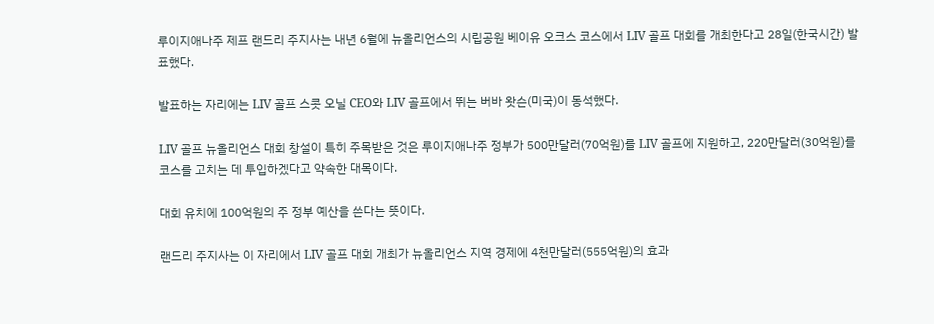루이지애나주 제프 랜드리 주지사는 내년 6월에 뉴올리언스의 시립공원 베이유 오크스 코스에서 LIV 골프 대회를 개최한다고 28일(한국시간) 발표했다.

발표하는 자리에는 LIV 골프 스콧 오닐 CEO와 LIV 골프에서 뛰는 버바 왓슨(미국)이 동석했다.

LIV 골프 뉴올리언스 대회 창설이 특히 주목받은 것은 루이지애나주 정부가 500만달러(70억원)를 LIV 골프에 지원하고, 220만달러(30억원)를 코스를 고치는 데 투입하겠다고 약속한 대목이다.

대회 유치에 100억원의 주 정부 예산을 쓴다는 뜻이다.

랜드리 주지사는 이 자리에서 LIV 골프 대회 개최가 뉴올리언스 지역 경제에 4천만달러(555억원)의 효과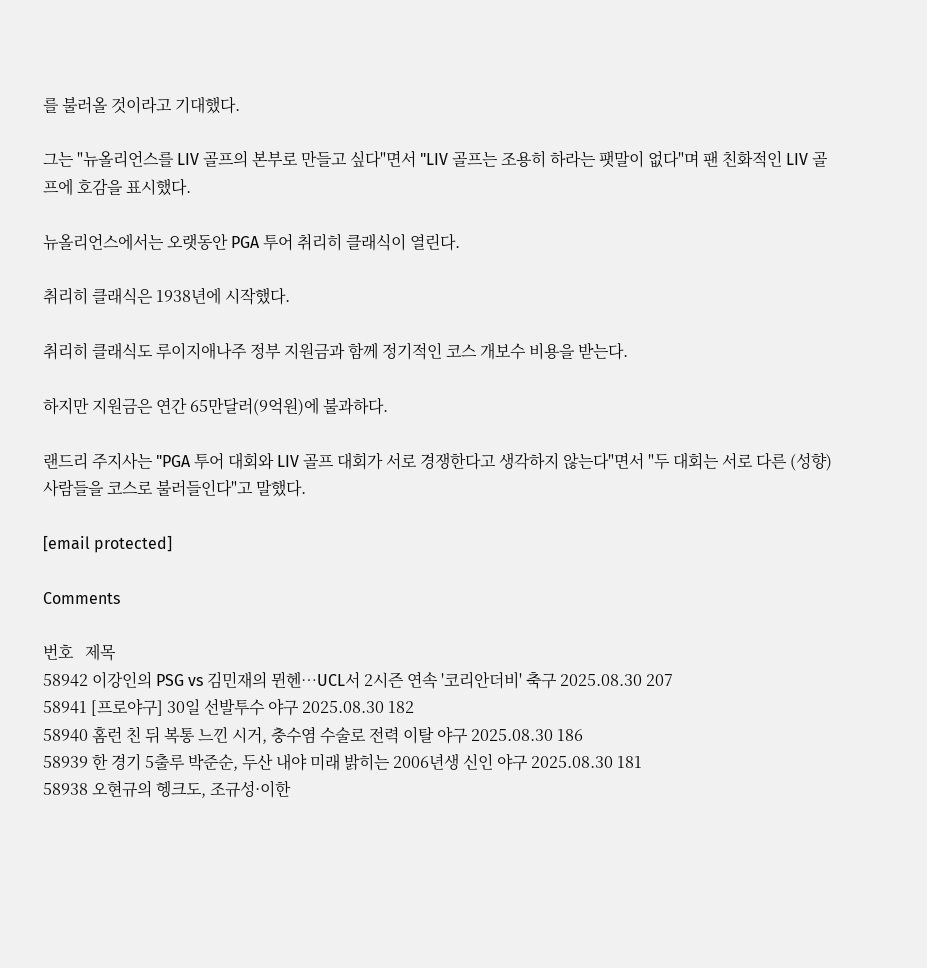를 불러올 것이라고 기대했다.

그는 "뉴올리언스를 LIV 골프의 본부로 만들고 싶다"면서 "LIV 골프는 조용히 하라는 팻말이 없다"며 팬 친화적인 LIV 골프에 호감을 표시했다.

뉴올리언스에서는 오랫동안 PGA 투어 취리히 클래식이 열린다.

취리히 클래식은 1938년에 시작했다.

취리히 클래식도 루이지애나주 정부 지원금과 함께 정기적인 코스 개보수 비용을 받는다.

하지만 지원금은 연간 65만달러(9억원)에 불과하다.

랜드리 주지사는 "PGA 투어 대회와 LIV 골프 대회가 서로 경쟁한다고 생각하지 않는다"면서 "두 대회는 서로 다른 (성향) 사람들을 코스로 불러들인다"고 말했다.

[email protected]

Comments

번호   제목
58942 이강인의 PSG vs 김민재의 뮌헨…UCL서 2시즌 연속 '코리안더비' 축구 2025.08.30 207
58941 [프로야구] 30일 선발투수 야구 2025.08.30 182
58940 홈런 친 뒤 복통 느낀 시거, 충수염 수술로 전력 이탈 야구 2025.08.30 186
58939 한 경기 5출루 박준순, 두산 내야 미래 밝히는 2006년생 신인 야구 2025.08.30 181
58938 오현규의 헹크도, 조규성·이한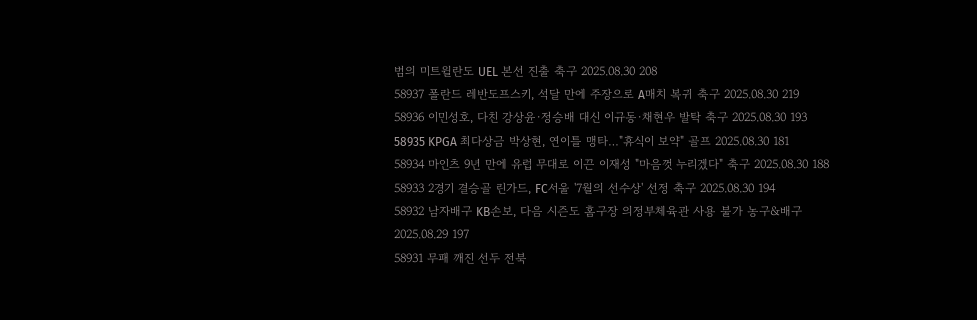범의 미트윌란도 UEL 본선 진출 축구 2025.08.30 208
58937 폴란드 레반도프스키, 석달 만에 주장으로 A매치 복귀 축구 2025.08.30 219
58936 이민성호, 다친 강상윤·정승배 대신 이규동·채현우 발탁 축구 2025.08.30 193
58935 KPGA 최다상금 박상현, 연이틀 맹타…"휴식이 보약" 골프 2025.08.30 181
58934 마인츠 9년 만에 유럽 무대로 이끈 이재성 "마음껏 누리겠다" 축구 2025.08.30 188
58933 2경기 결승골 린가드, FC서울 '7월의 선수상' 선정 축구 2025.08.30 194
58932 남자배구 KB손보, 다음 시즌도 홈구장 의정부체육관 사용 불가 농구&배구 2025.08.29 197
58931 무패 깨진 선두 전북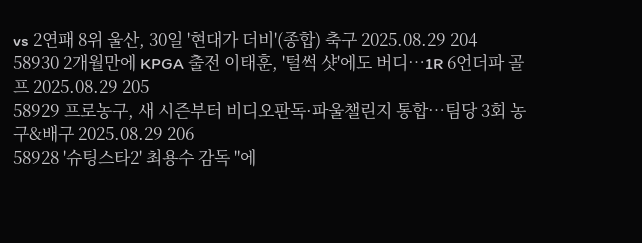vs 2연패 8위 울산, 30일 '현대가 더비'(종합) 축구 2025.08.29 204
58930 2개월만에 KPGA 출전 이태훈, '털썩 샷'에도 버디…1R 6언더파 골프 2025.08.29 205
58929 프로농구, 새 시즌부터 비디오판독·파울챌린지 통합…팀당 3회 농구&배구 2025.08.29 206
58928 '슈팅스타2' 최용수 감독 "에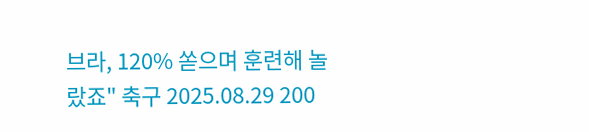브라, 120% 쏟으며 훈련해 놀랐죠" 축구 2025.08.29 200